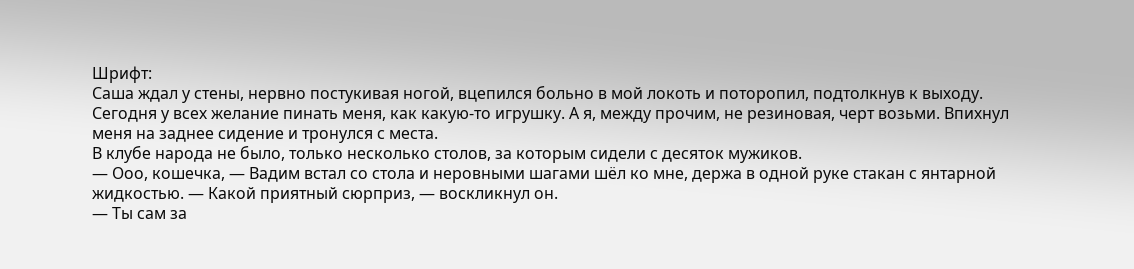Шрифт:
Саша ждал у стены, нервно постукивая ногой, вцепился больно в мой локоть и поторопил, подтолкнув к выходу. Сегодня у всех желание пинать меня, как какую-то игрушку. А я, между прочим, не резиновая, черт возьми. Впихнул меня на заднее сидение и тронулся с места.
В клубе народа не было, только несколько столов, за которым сидели с десяток мужиков.
— Ооо, кошечка, — Вадим встал со стола и неровными шагами шёл ко мне, держа в одной руке стакан с янтарной жидкостью. — Какой приятный сюрприз, — воскликнул он.
— Ты сам за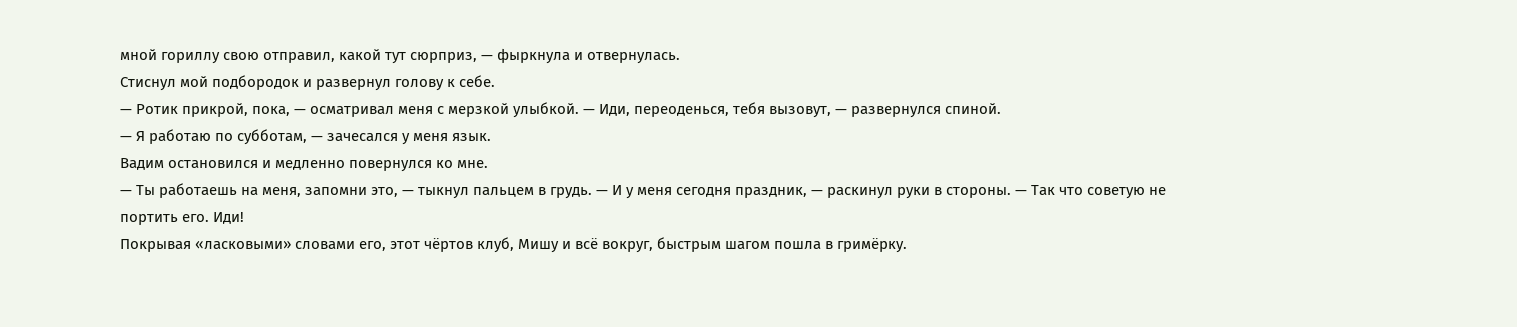мной гориллу свою отправил, какой тут сюрприз, — фыркнула и отвернулась.
Стиснул мой подбородок и развернул голову к себе.
— Ротик прикрой, пока, — осматривал меня с мерзкой улыбкой. — Иди, переоденься, тебя вызовут, — развернулся спиной.
— Я работаю по субботам, — зачесался у меня язык.
Вадим остановился и медленно повернулся ко мне.
— Ты работаешь на меня, запомни это, — тыкнул пальцем в грудь. — И у меня сегодня праздник, — раскинул руки в стороны. — Так что советую не портить его. Иди!
Покрывая «ласковыми» словами его, этот чёртов клуб, Мишу и всё вокруг, быстрым шагом пошла в гримёрку.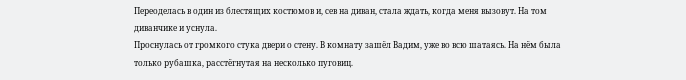Переоделась в один из блестящих костюмов и, сев на диван, стала ждать, когда меня вызовут. На том диванчике и уснула.
Проснулась от громкого стука двери о стену. В комнату зашёл Вадим, уже во всю шатаясь. На нём была только рубашка, расстёгнутая на несколько пуговиц.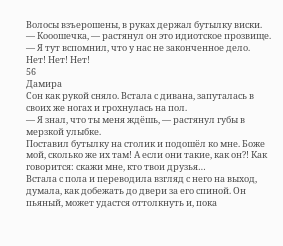Волосы взъерошены, в руках держал бутылку виски.
— Кооошечка, — растянул он это идиотское прозвище. — Я тут вспомнил, что у нас не законченное дело.
Нет! Нет! Нет!
56
Дамира
Сон как рукой сняло. Встала с дивана, запуталась в своих же ногах и грохнулась на пол.
— Я знал, что ты меня ждёшь, — растянул губы в мерзкой улыбке.
Поставил бутылку на столик и подошёл ко мне. Боже мой, сколько же их там! А если они такие, как он?! Как говорится: скажи мне, кто твои друзья…
Встала с пола и переводила взгляд с него на выход, думала, как добежать до двери за его спиной. Он пьяный, может удастся оттолкнуть и, пока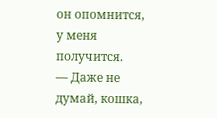он опомнится, у меня получится.
— Даже не думай, кошка,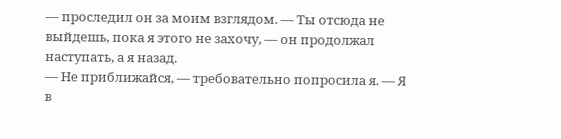— проследил он за моим взглядом. — Ты отсюда не выйдешь, пока я этого не захочу, — он продолжал наступать, а я назад.
— Не приближайся, — требовательно попросила я. — Я в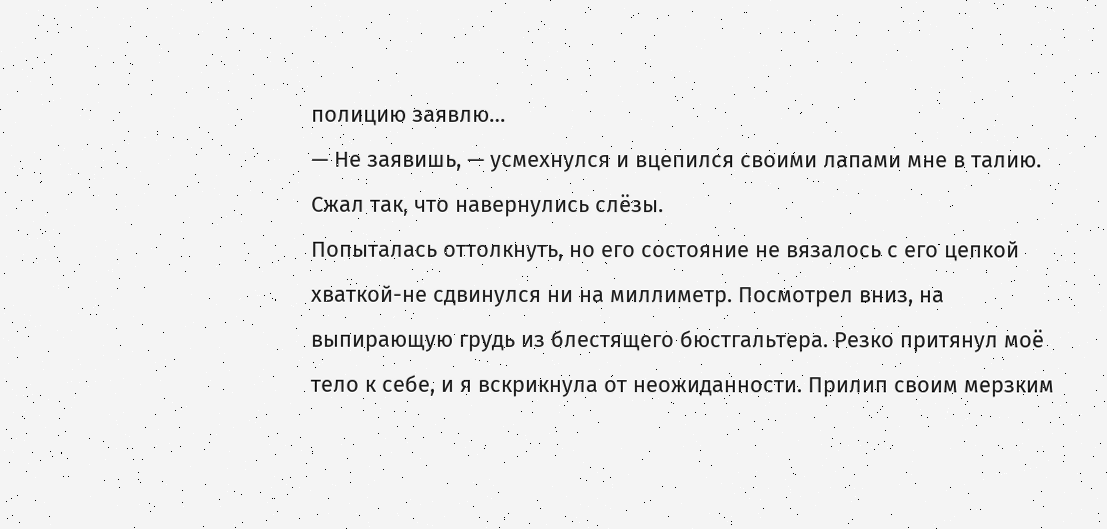полицию заявлю…
— Не заявишь, — усмехнулся и вцепился своими лапами мне в талию. Сжал так, что навернулись слёзы.
Попыталась оттолкнуть, но его состояние не вязалось с его цепкой хваткой-не сдвинулся ни на миллиметр. Посмотрел вниз, на выпирающую грудь из блестящего бюстгальтера. Резко притянул моё тело к себе, и я вскрикнула от неожиданности. Прилип своим мерзким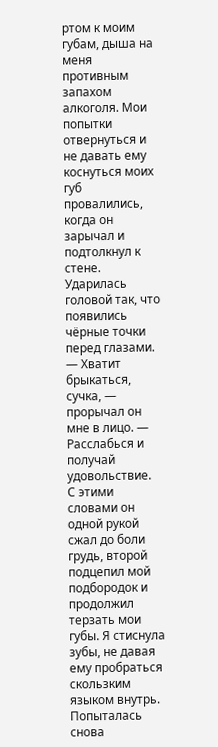ртом к моим губам, дыша на меня противным запахом алкоголя. Мои попытки отвернуться и не давать ему коснуться моих губ провалились, когда он зарычал и подтолкнул к стене. Ударилась головой так, что появились чёрные точки перед глазами.
— Хватит брыкаться, сучка, — прорычал он мне в лицо. — Расслабься и получай удовольствие.
С этими словами он одной рукой сжал до боли грудь, второй подцепил мой подбородок и продолжил терзать мои губы. Я стиснула зубы, не давая ему пробраться скользким языком внутрь. Попыталась снова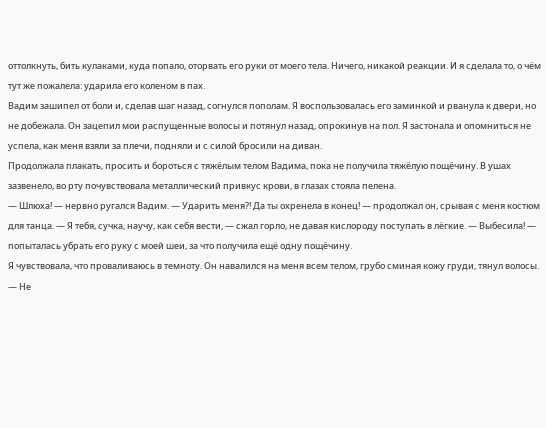оттолкнуть, бить кулаками, куда попало, оторвать его руки от моего тела. Ничего, никакой реакции. И я сделала то, о чём тут же пожалела: ударила его коленом в пах.
Вадим зашипел от боли и, сделав шаг назад, согнулся пополам. Я воспользовалась его заминкой и рванула к двери, но не добежала. Он зацепил мои распущенные волосы и потянул назад, опрокинув на пол. Я застонала и опомниться не успела, как меня взяли за плечи, подняли и с силой бросили на диван.
Продолжала плакать, просить и бороться с тяжёлым телом Вадима, пока не получила тяжёлую пощёчину. В ушах зазвенело, во рту почувствовала металлический привкус крови, в глазах стояла пелена.
— Шлюха! — нервно ругался Вадим. — Ударить меня?! Да ты охренела в конец! — продолжал он, срывая с меня костюм для танца. — Я тебя, сучка, научу, как себя вести, — сжал горло, не давая кислороду поступать в лёгкие. — Выбесила! — попыталась убрать его руку с моей шеи, за что получила ещё одну пощёчину.
Я чувствовала, что проваливаюсь в темноту. Он навалился на меня всем телом, грубо сминая кожу груди, тянул волосы.
— Не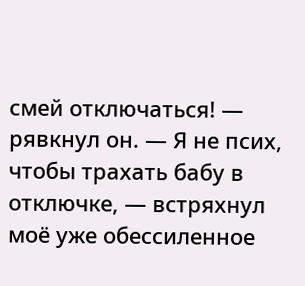смей отключаться! — рявкнул он. — Я не псих, чтобы трахать бабу в отключке, — встряхнул моё уже обессиленное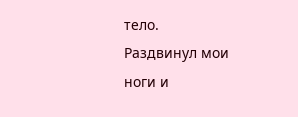тело.
Раздвинул мои ноги и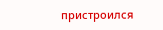пристроился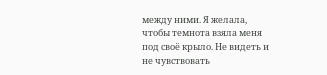между ними. Я желала, чтобы темнота взяла меня под своё крыло. Не видеть и не чувствовать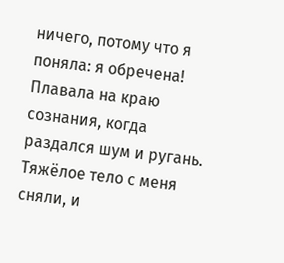ничего, потому что я поняла: я обречена!
Плавала на краю сознания, когда раздался шум и ругань. Тяжёлое тело с меня сняли, и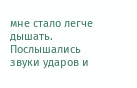мне стало легче дышать. Послышались звуки ударов и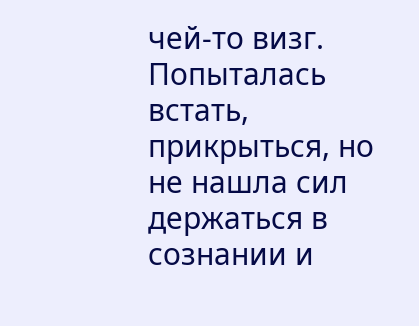чей-то визг. Попыталась встать, прикрыться, но не нашла сил держаться в сознании и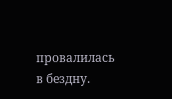провалилась в бездну.